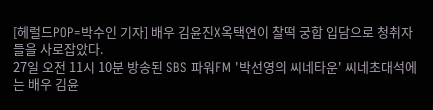[헤럴드POP=박수인 기자] 배우 김윤진X옥택연이 찰떡 궁합 입담으로 청취자들을 사로잡았다.
27일 오전 11시 10분 방송된 SBS 파워FM '박선영의 씨네타운' 씨네초대석에는 배우 김윤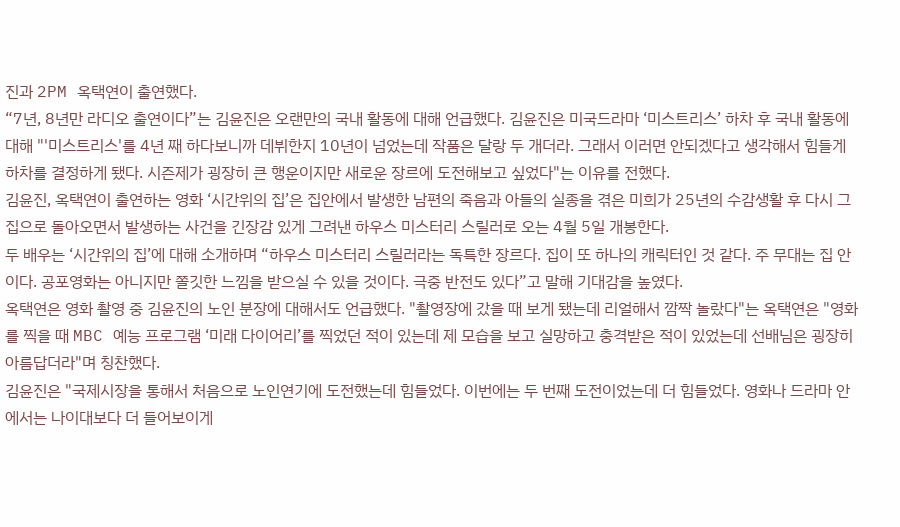진과 2PM 옥택연이 출연했다.
“7년, 8년만 라디오 출연이다”는 김윤진은 오랜만의 국내 활동에 대해 언급했다. 김윤진은 미국드라마 ‘미스트리스’ 하차 후 국내 활동에 대해 "'미스트리스'를 4년 째 하다보니까 데뷔한지 10년이 넘었는데 작품은 달랑 두 개더라. 그래서 이러면 안되겠다고 생각해서 힘들게 하차를 결정하게 됐다. 시즌제가 굉장히 큰 행운이지만 새로운 장르에 도전해보고 싶었다"는 이유를 전했다.
김윤진, 옥택연이 출연하는 영화 ‘시간위의 집’은 집안에서 발생한 남편의 죽음과 아들의 실종을 겪은 미희가 25년의 수감생활 후 다시 그 집으로 돌아오면서 발생하는 사건을 긴장감 있게 그려낸 하우스 미스터리 스릴러로 오는 4월 5일 개봉한다.
두 배우는 ‘시간위의 집’에 대해 소개하며 “하우스 미스터리 스릴러라는 독특한 장르다. 집이 또 하나의 캐릭터인 것 같다. 주 무대는 집 안이다. 공포영화는 아니지만 쫄깃한 느낌을 받으실 수 있을 것이다. 극중 반전도 있다”고 말해 기대감을 높였다.
옥택연은 영화 촬영 중 김윤진의 노인 분장에 대해서도 언급했다. "촬영장에 갔을 때 보게 됐는데 리얼해서 깜짝 놀랐다"는 옥택연은 "영화를 찍을 때 MBC 예능 프로그램 ‘미래 다이어리’를 찍었던 적이 있는데 제 모습을 보고 실망하고 충격받은 적이 있었는데 선배님은 굉장히 아름답더라"며 칭찬했다.
김윤진은 "국제시장을 통해서 처음으로 노인연기에 도전했는데 힘들었다. 이번에는 두 번째 도전이었는데 더 힘들었다. 영화나 드라마 안에서는 나이대보다 더 들어보이게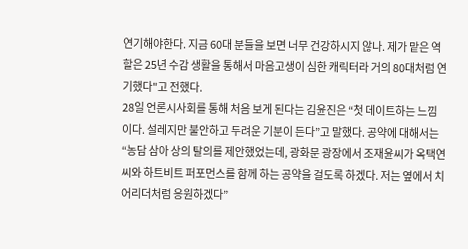연기해야한다. 지금 60대 분들을 보면 너무 건강하시지 않나. 제가 맡은 역할은 25년 수감 생활을 통해서 마음고생이 심한 캐릭터라 거의 80대처럼 연기했다"고 전했다.
28일 언론시사회를 통해 처음 보게 된다는 김윤진은 “첫 데이트하는 느낌이다. 설레지만 불안하고 두려운 기분이 든다”고 말했다. 공약에 대해서는 “농담 삼아 상의 탈의를 제안했었는데, 광화문 광장에서 조재윤씨가 옥택연씨와 하트비트 퍼포먼스를 함께 하는 공약을 걸도록 하겠다. 저는 옆에서 치어리더처럼 응원하겠다”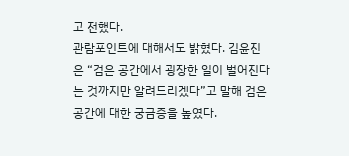고 전했다.
관람포인트에 대해서도 밝혔다. 김윤진은 “검은 공간에서 굉장한 일이 벌어진다는 것까지만 알려드리겠다”고 말해 검은 공간에 대한 궁금증을 높였다.